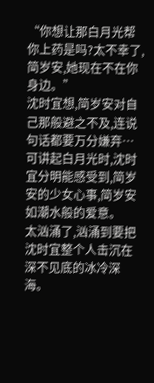“你想让那白月光帮你上药是吗?太不幸了,简岁安,她现在不在你身边。”
沈时宜想,简岁安对自己那般避之不及,连说句话都要万分嫌弃…
可讲起白月光时,沈时宜分明能感受到,简岁安的少女心事,简岁安如潮水般的爱意。
太汹涌了,汹涌到要把沈时宜整个人击沉在深不见底的冰冷深海。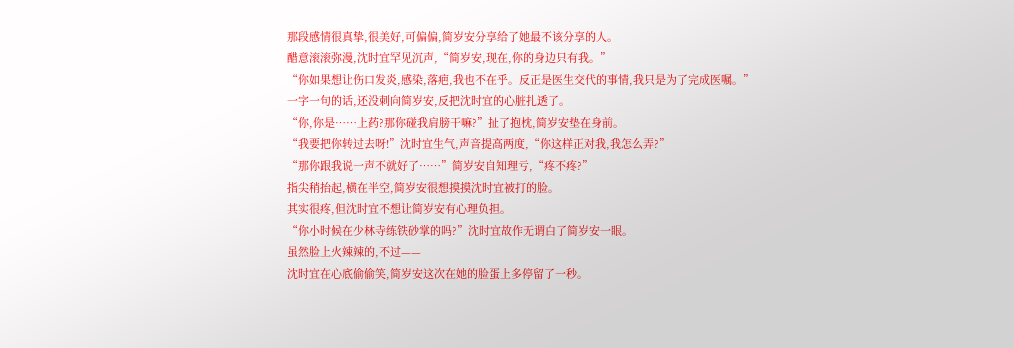那段感情很真挚,很美好,可偏偏,简岁安分享给了她最不该分享的人。
醋意滚滚弥漫,沈时宜罕见沉声,“简岁安,现在,你的身边只有我。”
“你如果想让伤口发炎,感染,落疤,我也不在乎。反正是医生交代的事情,我只是为了完成医嘱。”
一字一句的话,还没刺向简岁安,反把沈时宜的心脏扎透了。
“你,你是……上药?那你碰我肩膀干嘛?”扯了抱枕,简岁安垫在身前。
“我要把你转过去呀!”沈时宜生气,声音提高两度,“你这样正对我,我怎么弄?”
“那你跟我说一声不就好了……”简岁安自知理亏,“疼不疼?”
指尖稍抬起,横在半空,简岁安很想摸摸沈时宜被打的脸。
其实很疼,但沈时宜不想让简岁安有心理负担。
“你小时候在少林寺练铁砂掌的吗?”沈时宜故作无谓白了简岁安一眼。
虽然脸上火辣辣的,不过——
沈时宜在心底偷偷笑,简岁安这次在她的脸蛋上多停留了一秒。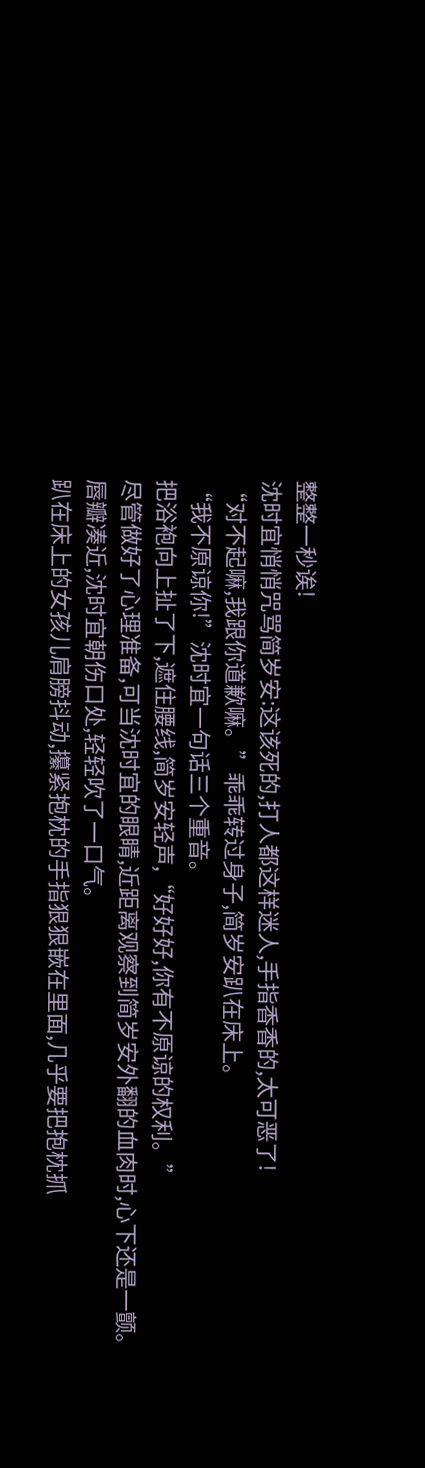整整一秒诶!
沈时宜悄悄咒骂简岁安:这该死的,打人都这样迷人,手指香香的,太可恶了!
“对不起嘛,我跟你道歉嘛。”乖乖转过身子,简岁安趴在床上。
“我不原谅你!”沈时宜一句话三个重音。
把浴袍向上扯了下,遮住腰线,简岁安轻声,“好好好,你有不原谅的权利。”
尽管做好了心理准备,可当沈时宜的眼睛,近距离观察到简岁安外翻的血肉时,心下还是一颤。
唇瓣凑近,沈时宜朝伤口处,轻轻吹了一口气。
趴在床上的女孩儿肩膀抖动,攥紧抱枕的手指狠狠嵌在里面,几乎要把抱枕抓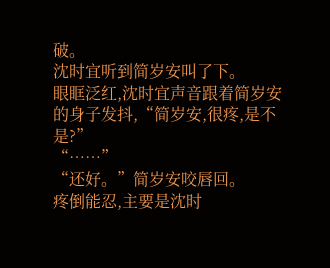破。
沈时宜听到简岁安叫了下。
眼眶泛红,沈时宜声音跟着简岁安的身子发抖,“简岁安,很疼,是不是?”
“……”
“还好。”简岁安咬唇回。
疼倒能忍,主要是沈时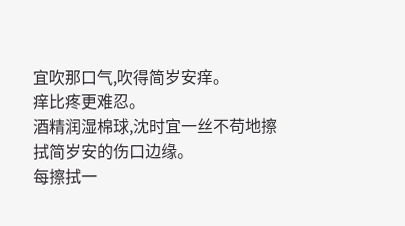宜吹那口气,吹得简岁安痒。
痒比疼更难忍。
酒精润湿棉球,沈时宜一丝不苟地擦拭简岁安的伤口边缘。
每擦拭一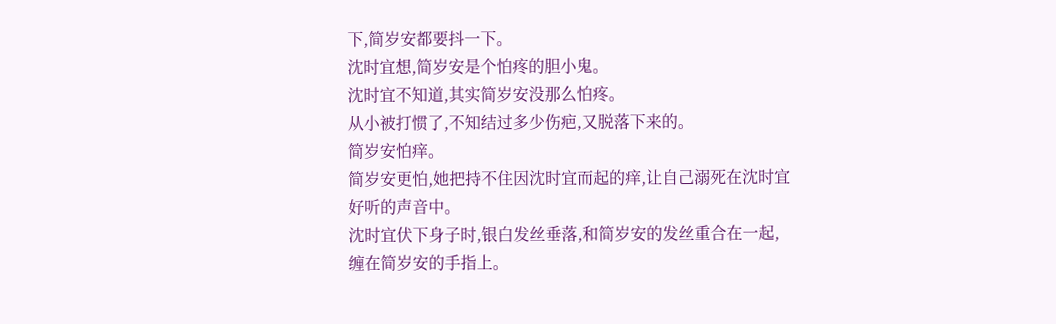下,简岁安都要抖一下。
沈时宜想,简岁安是个怕疼的胆小鬼。
沈时宜不知道,其实简岁安没那么怕疼。
从小被打惯了,不知结过多少伤疤,又脱落下来的。
简岁安怕痒。
简岁安更怕,她把持不住因沈时宜而起的痒,让自己溺死在沈时宜好听的声音中。
沈时宜伏下身子时,银白发丝垂落,和简岁安的发丝重合在一起,缠在简岁安的手指上。